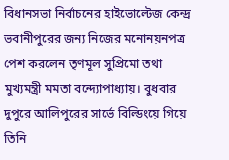বিধানসভা নির্বাচনের হাইভোল্টেজ কেন্দ্র ভবানীপুরের জন্য নিজের মনোনয়নপত্র পেশ করলেন তৃণমূল সুপ্রিমো তথা মুখ্যমন্ত্রী মমতা বন্দ্যোপাধ্যায়। বুধবার দুপুরে আলিপুরের সার্ভে বিল্ডিংয়ে গিয়ে তিনি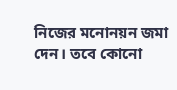নিজের মনোনয়ন জমা দেন। তবে কোনো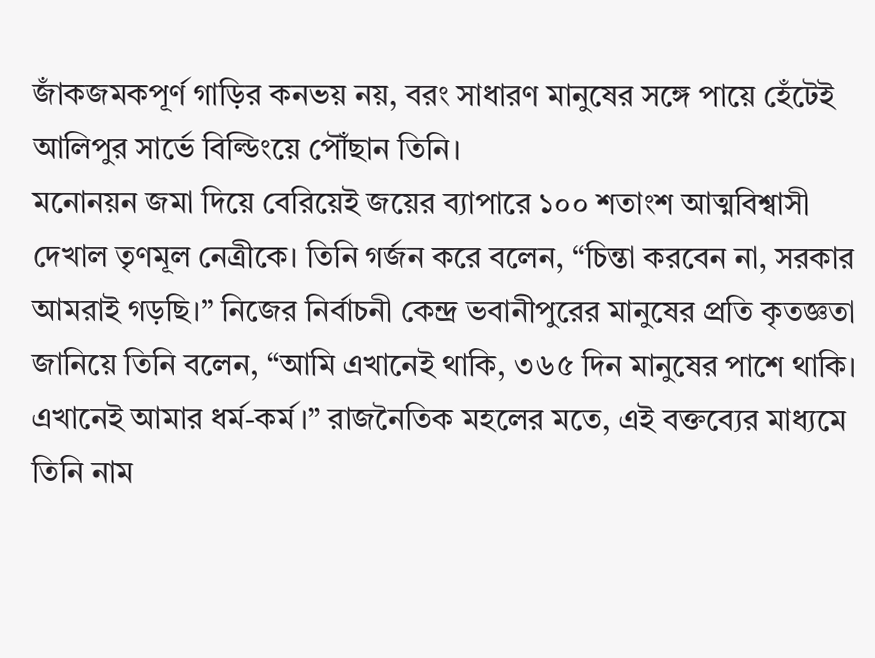জাঁকজমকপূর্ণ গাড়ির কনভয় নয়, বরং সাধারণ মানুষের সঙ্গে পায়ে হেঁটেই আলিপুর সার্ভে বিল্ডিংয়ে পৌঁছান তিনি।
মনোনয়ন জমা দিয়ে বেরিয়েই জয়ের ব্যাপারে ১০০ শতাংশ আত্মবিশ্বাসী দেখাল তৃণমূল নেত্রীকে। তিনি গর্জন করে বলেন, “চিন্তা করবেন না, সরকার আমরাই গড়ছি।” নিজের নির্বাচনী কেন্দ্র ভবানীপুরের মানুষের প্রতি কৃতজ্ঞতা জানিয়ে তিনি বলেন, “আমি এখানেই থাকি, ৩৬৫ দিন মানুষের পাশে থাকি। এখানেই আমার ধর্ম-কর্ম।” রাজনৈতিক মহলের মতে, এই বক্তব্যের মাধ্যমে তিনি নাম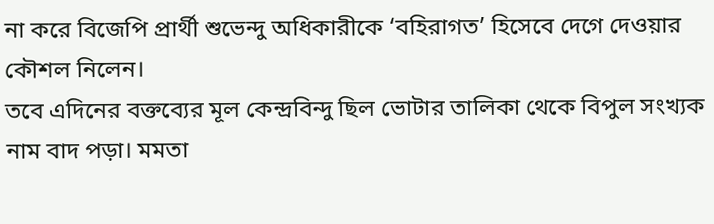না করে বিজেপি প্রার্থী শুভেন্দু অধিকারীকে ‘বহিরাগত’ হিসেবে দেগে দেওয়ার কৌশল নিলেন।
তবে এদিনের বক্তব্যের মূল কেন্দ্রবিন্দু ছিল ভোটার তালিকা থেকে বিপুল সংখ্যক নাম বাদ পড়া। মমতা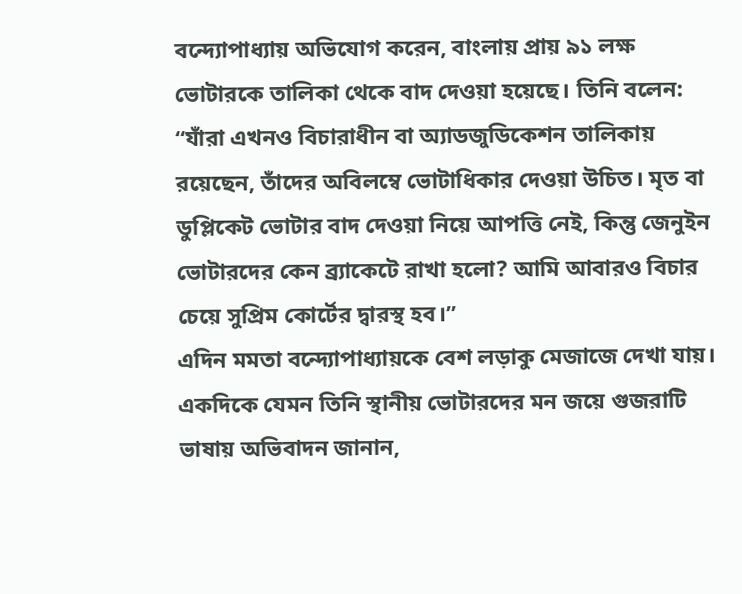বন্দ্যোপাধ্যায় অভিযোগ করেন, বাংলায় প্রায় ৯১ লক্ষ ভোটারকে তালিকা থেকে বাদ দেওয়া হয়েছে। তিনি বলেন:
“যাঁরা এখনও বিচারাধীন বা অ্যাডজুডিকেশন তালিকায় রয়েছেন, তাঁদের অবিলম্বে ভোটাধিকার দেওয়া উচিত। মৃত বা ডুপ্লিকেট ভোটার বাদ দেওয়া নিয়ে আপত্তি নেই, কিন্তু জেনুইন ভোটারদের কেন ব্র্যাকেটে রাখা হলো? আমি আবারও বিচার চেয়ে সুপ্রিম কোর্টের দ্বারস্থ হব।”
এদিন মমতা বন্দ্যোপাধ্যায়কে বেশ লড়াকু মেজাজে দেখা যায়। একদিকে যেমন তিনি স্থানীয় ভোটারদের মন জয়ে গুজরাটি ভাষায় অভিবাদন জানান,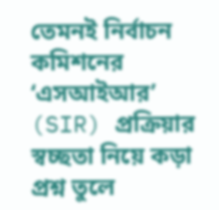তেমনই নির্বাচন কমিশনের ‘এসআইআর’ (SIR) প্রক্রিয়ার স্বচ্ছতা নিয়ে কড়া প্রশ্ন তুলে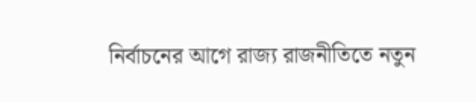নির্বাচনের আগে রাজ্য রাজনীতিতে নতুন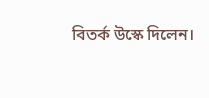বিতর্ক উস্কে দিলেন।